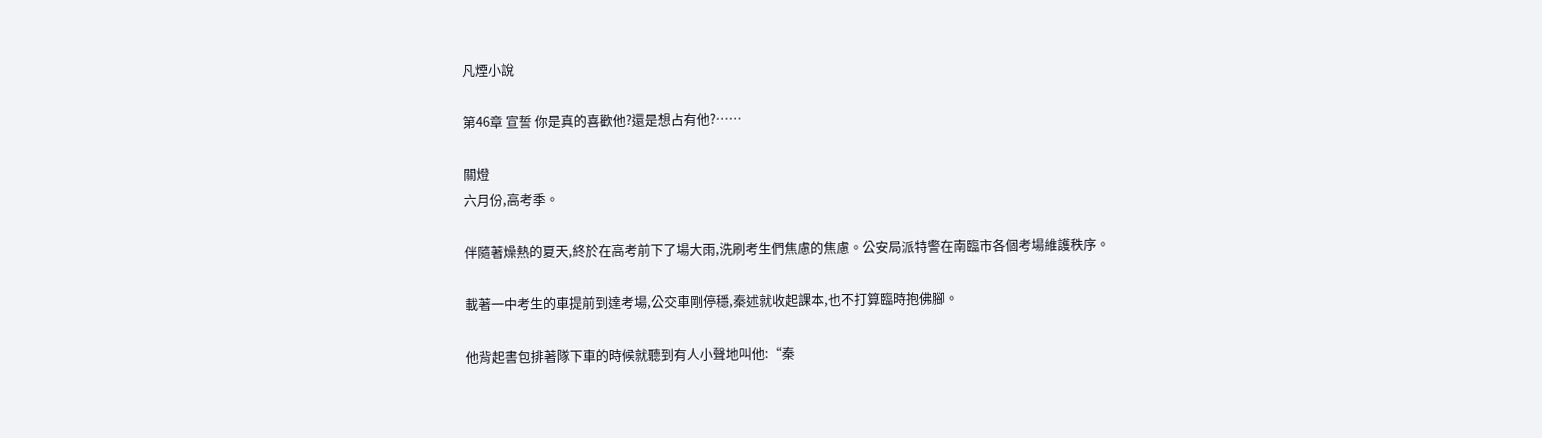凡煙小說

第46章 宣誓 你是真的喜歡他?還是想占有他?……

關燈
六月份,高考季。

伴隨著燥熱的夏天,終於在高考前下了場大雨,洗刷考生們焦慮的焦慮。公安局派特警在南臨市各個考場維護秩序。

載著一中考生的車提前到達考場,公交車剛停穩,秦述就收起課本,也不打算臨時抱佛腳。

他背起書包排著隊下車的時候就聽到有人小聲地叫他:“秦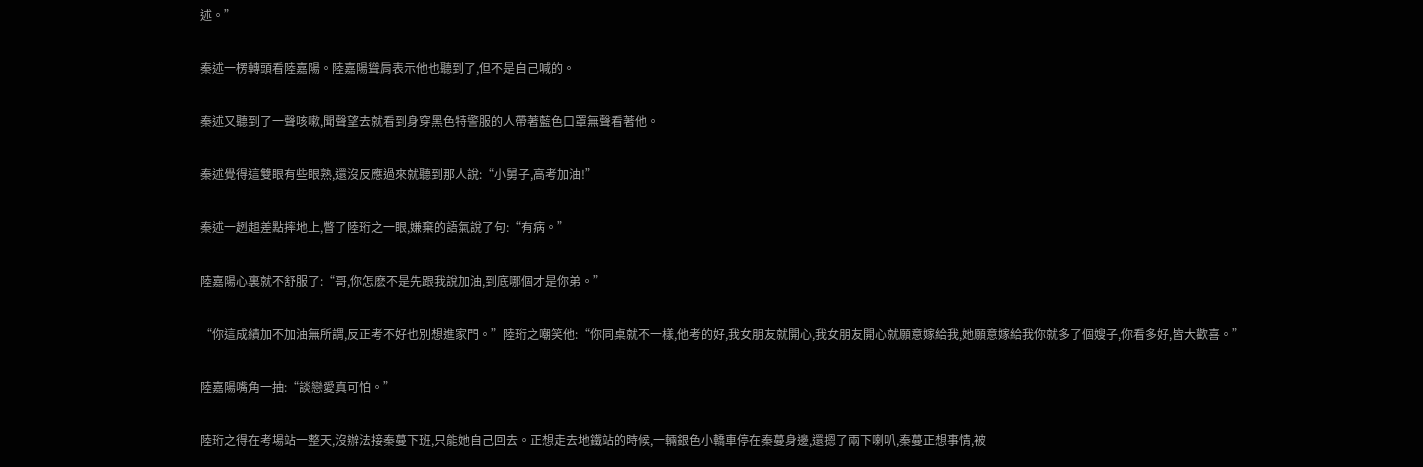述。”

秦述一楞轉頭看陸嘉陽。陸嘉陽聳肩表示他也聽到了,但不是自己喊的。

秦述又聽到了一聲咳嗽,聞聲望去就看到身穿黑色特警服的人帶著藍色口罩無聲看著他。

秦述覺得這雙眼有些眼熟,還沒反應過來就聽到那人說:“小舅子,高考加油!”

秦述一趔趄差點摔地上,瞥了陸珩之一眼,嫌棄的語氣說了句:“有病。”

陸嘉陽心裏就不舒服了:“哥,你怎麽不是先跟我說加油,到底哪個才是你弟。”

“你這成績加不加油無所謂,反正考不好也別想進家門。”陸珩之嘲笑他:“你同桌就不一樣,他考的好,我女朋友就開心,我女朋友開心就願意嫁給我,她願意嫁給我你就多了個嫂子,你看多好,皆大歡喜。”

陸嘉陽嘴角一抽:“談戀愛真可怕。”

陸珩之得在考場站一整天,沒辦法接秦蔓下班,只能她自己回去。正想走去地鐵站的時候,一輛銀色小轎車停在秦蔓身邊,還摁了兩下喇叭,秦蔓正想事情,被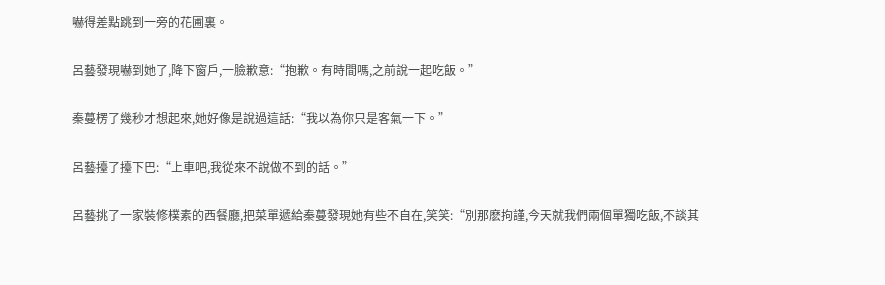嚇得差點跳到一旁的花圃裏。

呂藝發現嚇到她了,降下窗戶,一臉歉意:“抱歉。有時間嗎,之前說一起吃飯。”

秦蔓楞了幾秒才想起來,她好像是說過這話:“我以為你只是客氣一下。”

呂藝擡了擡下巴:“上車吧,我從來不說做不到的話。”

呂藝挑了一家裝修樸素的西餐廳,把菜單遞給秦蔓發現她有些不自在,笑笑:“別那麽拘謹,今天就我們兩個單獨吃飯,不談其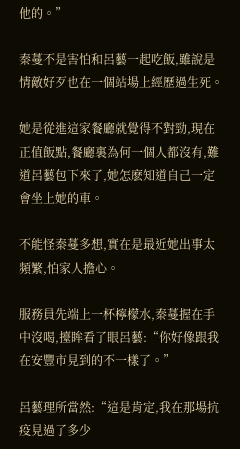他的。”

秦蔓不是害怕和呂藝一起吃飯,雖說是情敵好歹也在一個站場上經歷過生死。

她是從進這家餐廳就覺得不對勁,現在正值飯點,餐廳裏為何一個人都沒有,難道呂藝包下來了,她怎麽知道自己一定會坐上她的車。

不能怪秦蔓多想,實在是最近她出事太頻繁,怕家人擔心。

服務員先端上一杯檸檬水,秦蔓握在手中沒喝,擡眸看了眼呂藝:“你好像跟我在安豐市見到的不一樣了。”

呂藝理所當然:“這是肯定,我在那場抗疫見過了多少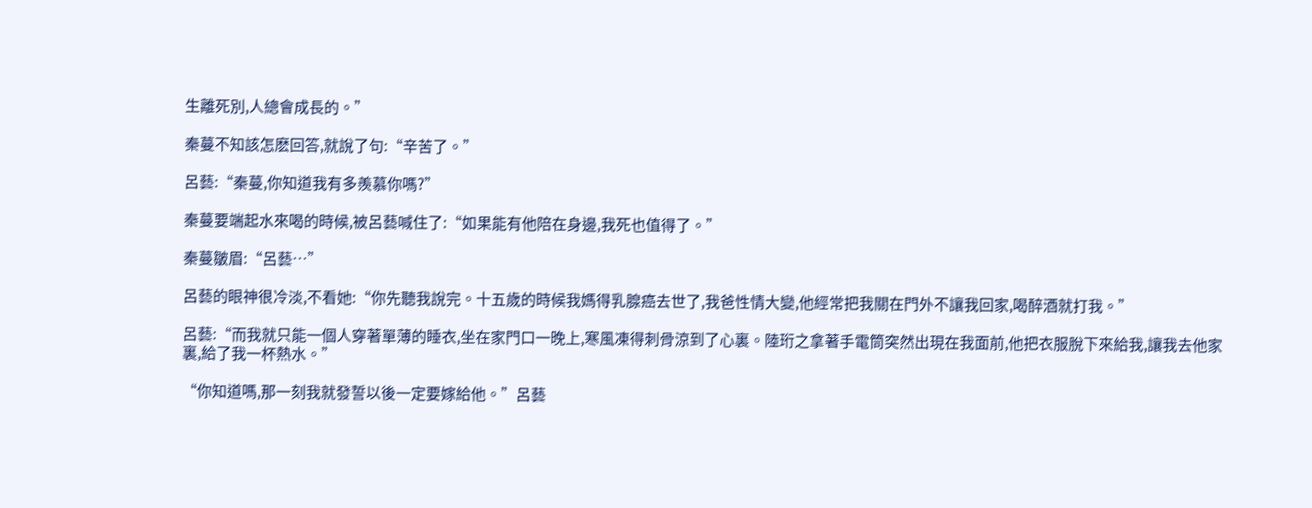生離死別,人總會成長的。”

秦蔓不知該怎麽回答,就說了句:“辛苦了。”

呂藝:“秦蔓,你知道我有多羨慕你嗎?”

秦蔓要端起水來喝的時候,被呂藝喊住了:“如果能有他陪在身邊,我死也值得了。”

秦蔓皺眉:“呂藝…”

呂藝的眼神很冷淡,不看她:“你先聽我說完。十五歲的時候我媽得乳腺癌去世了,我爸性情大變,他經常把我關在門外不讓我回家,喝醉酒就打我。”

呂藝:“而我就只能一個人穿著單薄的睡衣,坐在家門口一晚上,寒風凍得刺骨涼到了心裏。陸珩之拿著手電筒突然出現在我面前,他把衣服脫下來給我,讓我去他家裏,給了我一杯熱水。”

“你知道嗎,那一刻我就發誓以後一定要嫁給他。”呂藝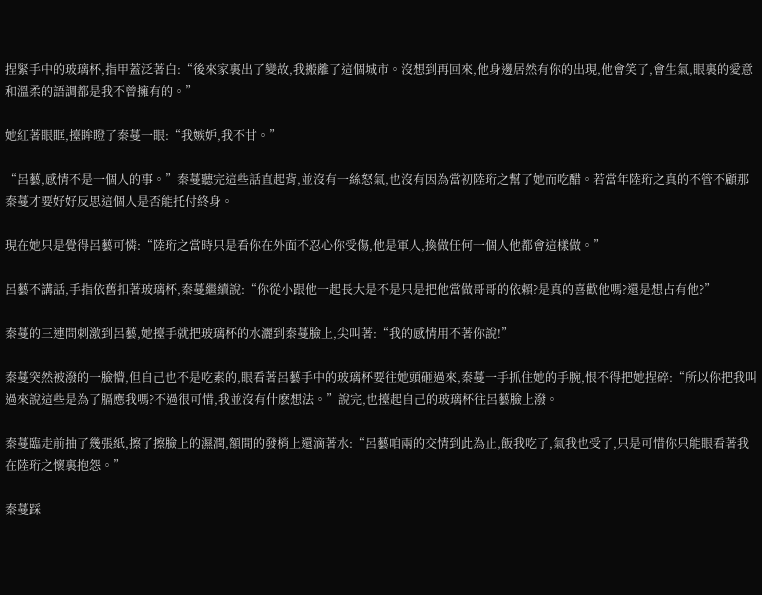捏緊手中的玻璃杯,指甲蓋泛著白:“後來家裏出了變故,我搬離了這個城市。沒想到再回來,他身邊居然有你的出現,他會笑了,會生氣,眼裏的愛意和溫柔的語調都是我不曾擁有的。”

她紅著眼眶,擡眸瞪了秦蔓一眼:“我嫉妒,我不甘。”

“呂藝,感情不是一個人的事。”秦蔓聽完這些話直起背,並沒有一絲怒氣,也沒有因為當初陸珩之幫了她而吃醋。若當年陸珩之真的不管不顧那秦蔓才要好好反思這個人是否能托付終身。

現在她只是覺得呂藝可憐:“陸珩之當時只是看你在外面不忍心你受傷,他是軍人,換做任何一個人他都會這樣做。”

呂藝不講話,手指依舊扣著玻璃杯,秦蔓繼續說:“你從小跟他一起長大是不是只是把他當做哥哥的依賴?是真的喜歡他嗎?還是想占有他?”

秦蔓的三連問刺激到呂藝,她擡手就把玻璃杯的水灑到秦蔓臉上,尖叫著:“我的感情用不著你說!”

秦蔓突然被潑的一臉懵,但自己也不是吃素的,眼看著呂藝手中的玻璃杯要往她頭砸過來,秦蔓一手抓住她的手腕,恨不得把她捏碎:“所以你把我叫過來說這些是為了膈應我嗎?不過很可惜,我並沒有什麽想法。”說完,也擡起自己的玻璃杯往呂藝臉上潑。

秦蔓臨走前抽了幾張紙,擦了擦臉上的濕潤,額間的發梢上還滴著水:“呂藝咱兩的交情到此為止,飯我吃了,氣我也受了,只是可惜你只能眼看著我在陸珩之懷裏抱怨。”

秦蔓踩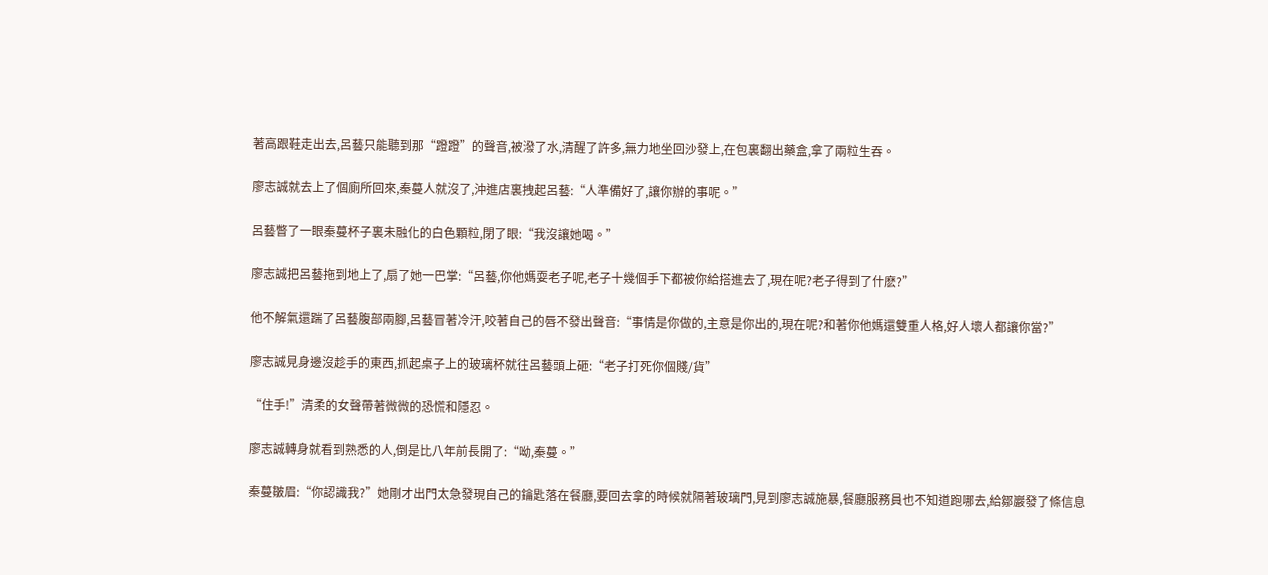著高跟鞋走出去,呂藝只能聽到那“蹬蹬”的聲音,被潑了水,清醒了許多,無力地坐回沙發上,在包裏翻出藥盒,拿了兩粒生吞。

廖志誠就去上了個廁所回來,秦蔓人就沒了,沖進店裏拽起呂藝:“人準備好了,讓你辦的事呢。”

呂藝瞥了一眼秦蔓杯子裏未融化的白色顆粒,閉了眼:“我沒讓她喝。”

廖志誠把呂藝拖到地上了,扇了她一巴掌:“呂藝,你他媽耍老子呢,老子十幾個手下都被你給搭進去了,現在呢?老子得到了什麽?”

他不解氣還踹了呂藝腹部兩腳,呂藝冒著冷汗,咬著自己的唇不發出聲音:“事情是你做的,主意是你出的,現在呢?和著你他媽還雙重人格,好人壞人都讓你當?”

廖志誠見身邊沒趁手的東西,抓起桌子上的玻璃杯就往呂藝頭上砸:“老子打死你個賤/貨”

“住手!”清柔的女聲帶著微微的恐慌和隱忍。

廖志誠轉身就看到熟悉的人,倒是比八年前長開了:“呦,秦蔓。”

秦蔓皺眉:“你認識我?”她剛才出門太急發現自己的鑰匙落在餐廳,要回去拿的時候就隔著玻璃門,見到廖志誠施暴,餐廳服務員也不知道跑哪去,給鄒巖發了條信息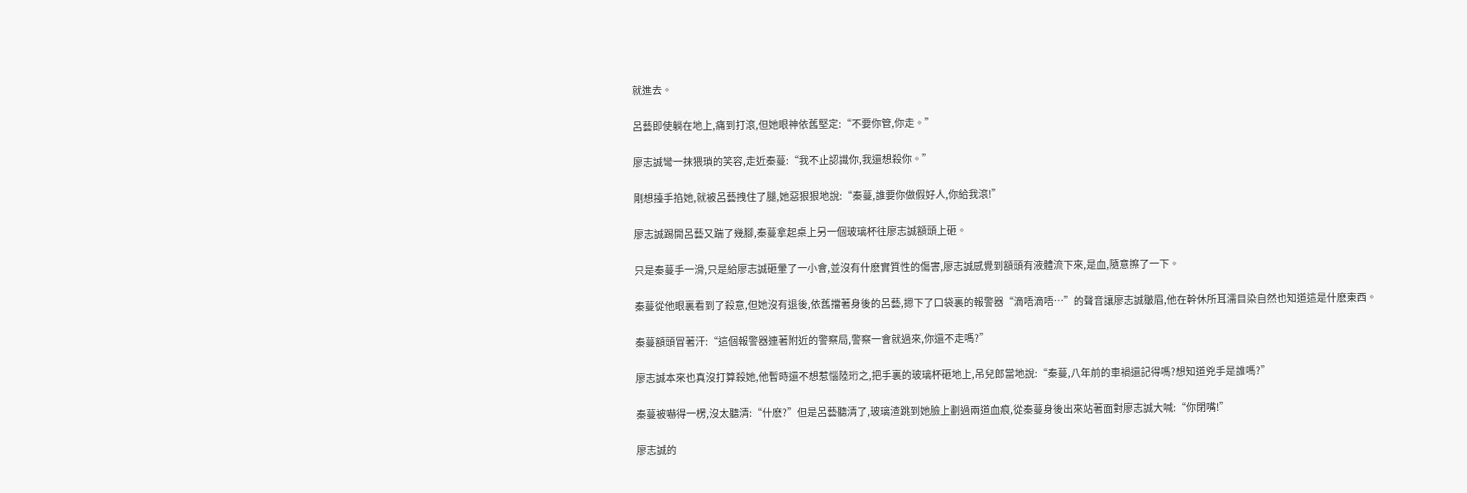就進去。

呂藝即使躺在地上,痛到打滾,但她眼神依舊堅定:“不要你管,你走。”

廖志誠彎一抹猥瑣的笑容,走近秦蔓:“我不止認識你,我還想殺你。”

剛想擡手掐她,就被呂藝拽住了腿,她惡狠狠地說:“秦蔓,誰要你做假好人,你給我滾!”

廖志誠踢開呂藝又踹了幾腳,秦蔓拿起桌上另一個玻璃杯往廖志誠額頭上砸。

只是秦蔓手一滑,只是給廖志誠砸暈了一小會,並沒有什麽實質性的傷害,廖志誠感覺到額頭有液體流下來,是血,隨意擦了一下。

秦蔓從他眼裏看到了殺意,但她沒有退後,依舊擋著身後的呂藝,摁下了口袋裏的報警器“滴唔滴唔…”的聲音讓廖志誠皺眉,他在幹休所耳濡目染自然也知道這是什麽東西。

秦蔓額頭冒著汗:“這個報警器連著附近的警察局,警察一會就過來,你還不走嗎?”

廖志誠本來也真沒打算殺她,他暫時還不想惹惱陸珩之,把手裏的玻璃杯砸地上,吊兒郎當地說:“秦蔓,八年前的車禍還記得嗎?想知道兇手是誰嗎?”

秦蔓被嚇得一楞,沒太聽清:“什麽?”但是呂藝聽清了,玻璃渣跳到她臉上劃過兩道血痕,從秦蔓身後出來站著面對廖志誠大喊:“你閉嘴!”

廖志誠的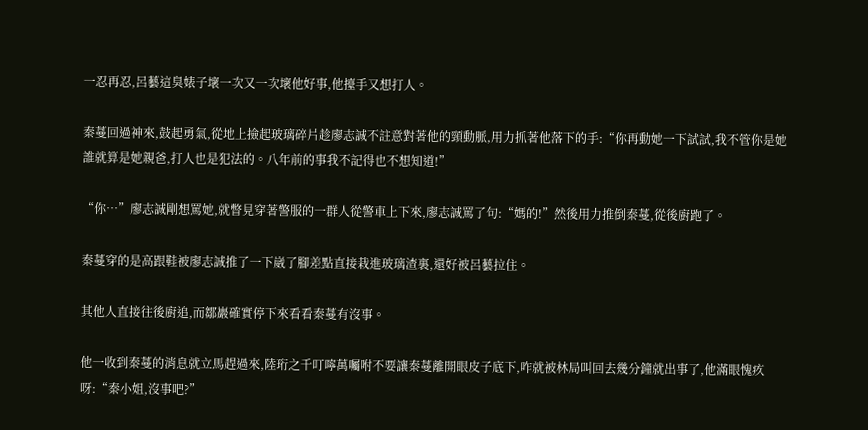一忍再忍,呂藝這臭婊子壞一次又一次壞他好事,他擡手又想打人。

秦蔓回過神來,鼓起勇氣,從地上撿起玻璃碎片趁廖志誠不註意對著他的頸動脈,用力抓著他落下的手:“你再動她一下試試,我不管你是她誰就算是她親爸,打人也是犯法的。八年前的事我不記得也不想知道!”

“你…”廖志誠剛想罵她,就瞥見穿著警服的一群人從警車上下來,廖志誠罵了句:“媽的!”然後用力推倒秦蔓,從後廚跑了。

秦蔓穿的是高跟鞋被廖志誠推了一下崴了腳差點直接栽進玻璃渣裏,還好被呂藝拉住。

其他人直接往後廚追,而鄒巖確實停下來看看秦蔓有沒事。

他一收到秦蔓的消息就立馬趕過來,陸珩之千叮嚀萬囑咐不要讓秦蔓離開眼皮子底下,咋就被林局叫回去幾分鐘就出事了,他滿眼愧疚呀:“秦小姐,沒事吧?”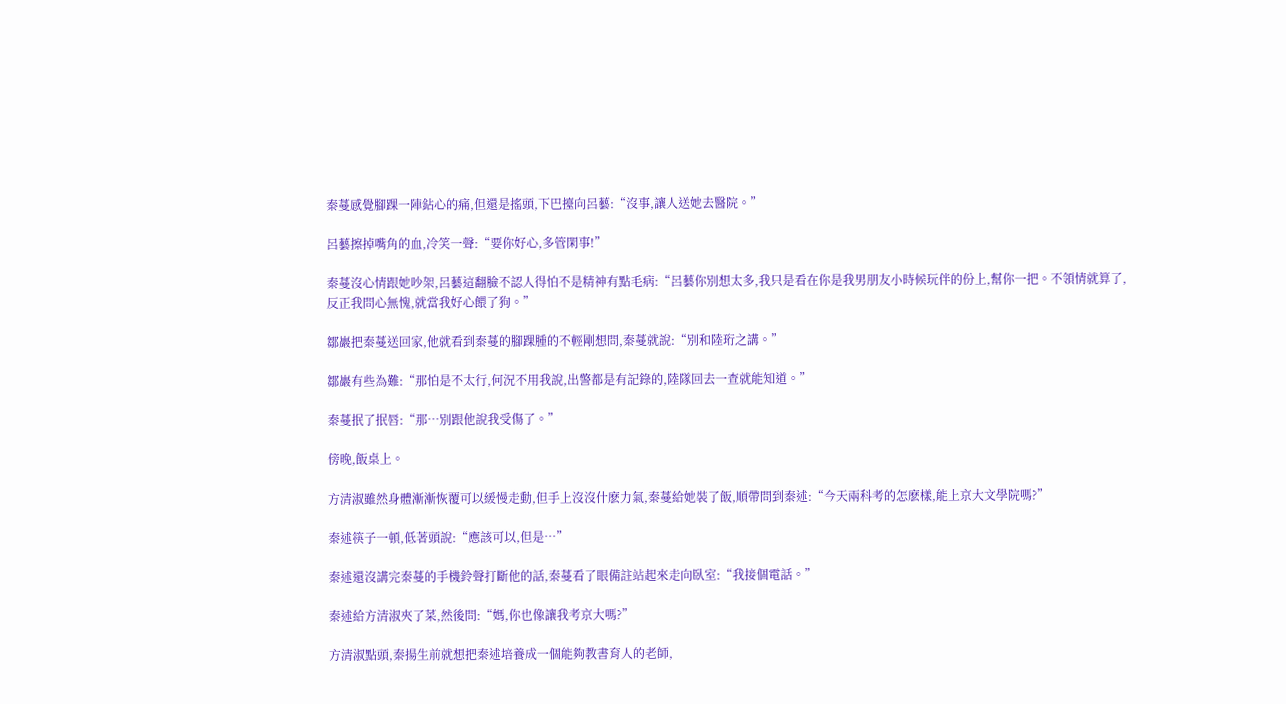秦蔓感覺腳踝一陣鉆心的痛,但還是搖頭,下巴擡向呂藝:“沒事,讓人送她去醫院。”

呂藝擦掉嘴角的血,冷笑一聲:“要你好心,多管閑事!”

秦蔓沒心情跟她吵架,呂藝這翻臉不認人得怕不是精神有點毛病:“呂藝你別想太多,我只是看在你是我男朋友小時候玩伴的份上,幫你一把。不領情就算了,反正我問心無愧,就當我好心餵了狗。”

鄒巖把秦蔓送回家,他就看到秦蔓的腳踝腫的不輕剛想問,秦蔓就說:“別和陸珩之講。”

鄒巖有些為難:“那怕是不太行,何況不用我說,出警都是有記錄的,陸隊回去一查就能知道。”

秦蔓抿了抿唇:“那…別跟他說我受傷了。”

傍晚,飯桌上。

方清淑雖然身體漸漸恢覆可以緩慢走動,但手上沒沒什麽力氣,秦蔓給她裝了飯,順帶問到秦述:“今天兩科考的怎麽樣,能上京大文學院嗎?”

秦述筷子一頓,低著頭說:“應該可以,但是…”

秦述還沒講完秦蔓的手機鈴聲打斷他的話,秦蔓看了眼備註站起來走向臥室:“我接個電話。”

秦述給方清淑夾了菜,然後問:“媽,你也像讓我考京大嗎?”

方清淑點頭,秦揚生前就想把秦述培養成一個能夠教書育人的老師,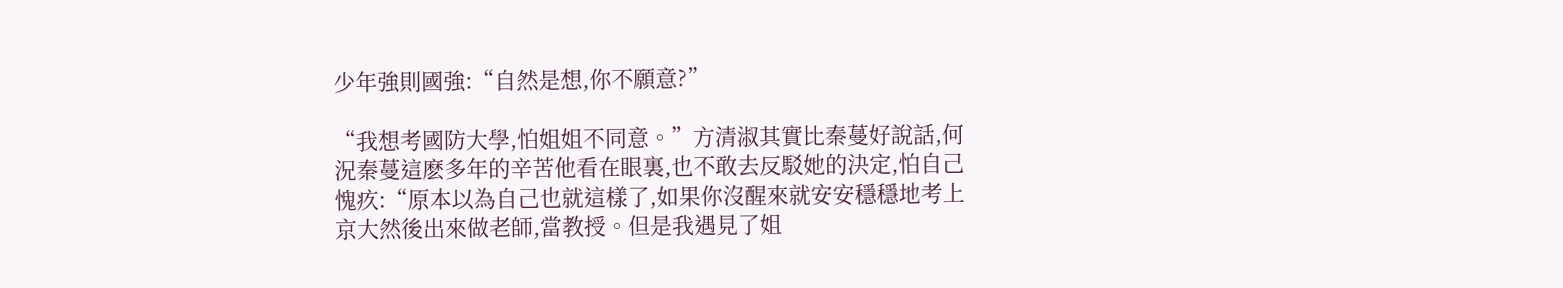少年強則國強:“自然是想,你不願意?”

“我想考國防大學,怕姐姐不同意。”方清淑其實比秦蔓好說話,何況秦蔓這麽多年的辛苦他看在眼裏,也不敢去反駁她的決定,怕自己愧疚:“原本以為自己也就這樣了,如果你沒醒來就安安穩穩地考上京大然後出來做老師,當教授。但是我遇見了姐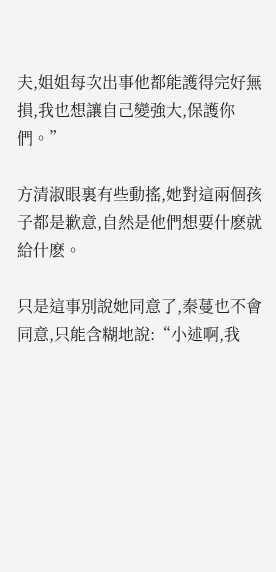夫,姐姐每次出事他都能護得完好無損,我也想讓自己變強大,保護你們。”

方清淑眼裏有些動搖,她對這兩個孩子都是歉意,自然是他們想要什麽就給什麽。

只是這事別說她同意了,秦蔓也不會同意,只能含糊地說:“小述啊,我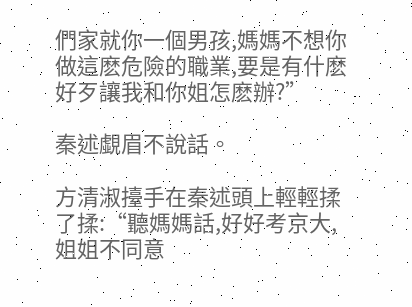們家就你一個男孩,媽媽不想你做這麽危險的職業,要是有什麽好歹讓我和你姐怎麽辦?”

秦述覷眉不說話。

方清淑擡手在秦述頭上輕輕揉了揉:“聽媽媽話,好好考京大,姐姐不同意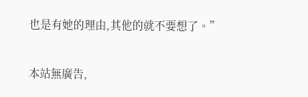也是有她的理由,其他的就不要想了。”

本站無廣告,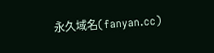永久域名(fanyan.cc)